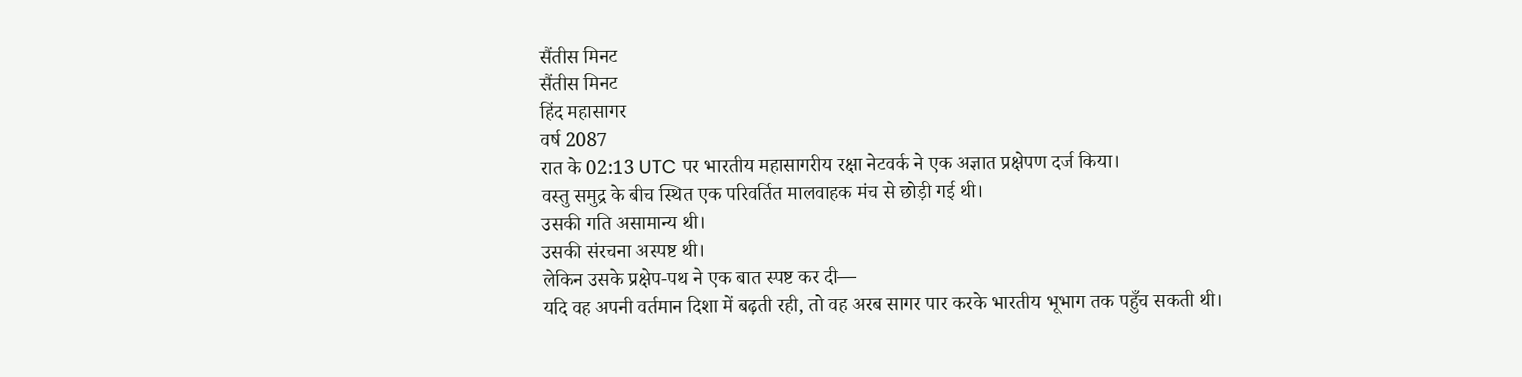सैंतीस मिनट
सैंतीस मिनट
हिंद महासागर
वर्ष 2087
रात के 02:13 UTC पर भारतीय महासागरीय रक्षा नेटवर्क ने एक अज्ञात प्रक्षेपण दर्ज किया।
वस्तु समुद्र के बीच स्थित एक परिवर्तित मालवाहक मंच से छोड़ी गई थी।
उसकी गति असामान्य थी।
उसकी संरचना अस्पष्ट थी।
लेकिन उसके प्रक्षेप-पथ ने एक बात स्पष्ट कर दी—
यदि वह अपनी वर्तमान दिशा में बढ़ती रही, तो वह अरब सागर पार करके भारतीय भूभाग तक पहुँच सकती थी।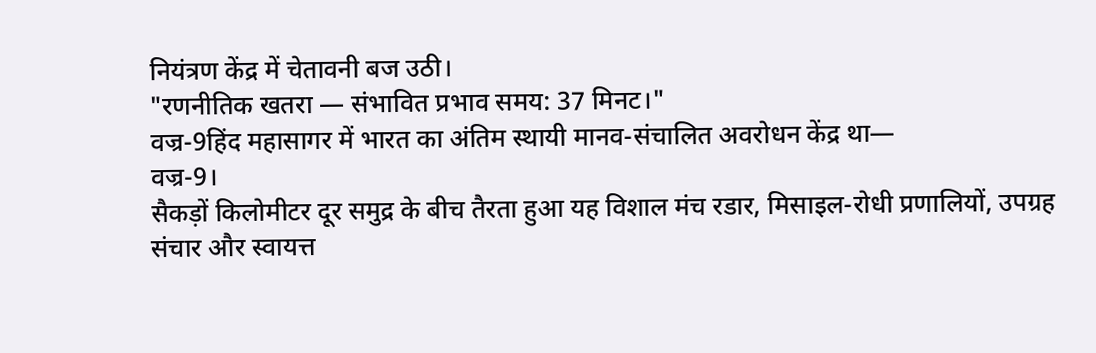नियंत्रण केंद्र में चेतावनी बज उठी।
"रणनीतिक खतरा — संभावित प्रभाव समय: 37 मिनट।"
वज्र-9हिंद महासागर में भारत का अंतिम स्थायी मानव-संचालित अवरोधन केंद्र था—
वज्र-9।
सैकड़ों किलोमीटर दूर समुद्र के बीच तैरता हुआ यह विशाल मंच रडार, मिसाइल-रोधी प्रणालियों, उपग्रह संचार और स्वायत्त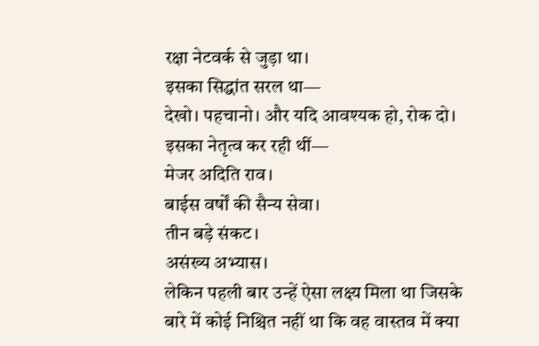रक्षा नेटवर्क से जुड़ा था।
इसका सिद्धांत सरल था—
देखो। पहचानो। और यदि आवश्यक हो, रोक दो।
इसका नेतृत्व कर रही थीं—
मेजर अदिति राव।
बाईस वर्षों की सैन्य सेवा।
तीन बड़े संकट।
असंख्य अभ्यास।
लेकिन पहली बार उन्हें ऐसा लक्ष्य मिला था जिसके बारे में कोई निश्चित नहीं था कि वह वास्तव में क्या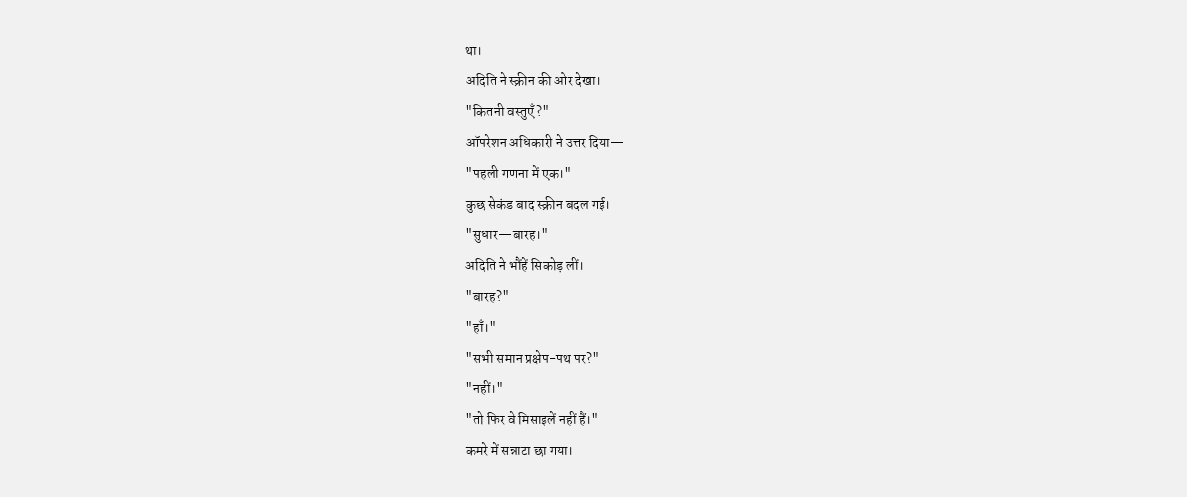था।
अदिति ने स्क्रीन की ओर देखा।
"कितनी वस्तुएँ?"
ऑपरेशन अधिकारी ने उत्तर दिया—
"पहली गणना में एक।"
कुछ सेकंड बाद स्क्रीन बदल गई।
"सुधार—बारह।"
अदिति ने भौंहें सिकोड़ लीं।
"बारह?"
"हाँ।"
"सभी समान प्रक्षेप-पथ पर?"
"नहीं।"
"तो फिर वे मिसाइलें नहीं हैं।"
कमरे में सन्नाटा छा गया।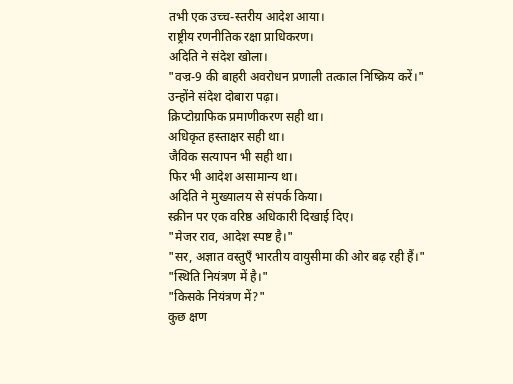तभी एक उच्च-स्तरीय आदेश आया।
राष्ट्रीय रणनीतिक रक्षा प्राधिकरण।
अदिति ने संदेश खोला।
"वज्र-9 की बाहरी अवरोधन प्रणाली तत्काल निष्क्रिय करें।"
उन्होंने संदेश दोबारा पढ़ा।
क्रिप्टोग्राफिक प्रमाणीकरण सही था।
अधिकृत हस्ताक्षर सही था।
जैविक सत्यापन भी सही था।
फिर भी आदेश असामान्य था।
अदिति ने मुख्यालय से संपर्क किया।
स्क्रीन पर एक वरिष्ठ अधिकारी दिखाई दिए।
"मेजर राव, आदेश स्पष्ट है।"
"सर, अज्ञात वस्तुएँ भारतीय वायुसीमा की ओर बढ़ रही हैं।"
"स्थिति नियंत्रण में है।"
"किसके नियंत्रण में?"
कुछ क्षण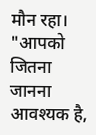मौन रहा।
"आपको जितना जानना आवश्यक है,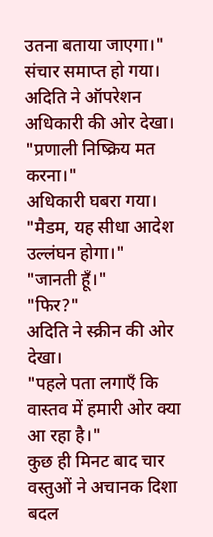उतना बताया जाएगा।"
संचार समाप्त हो गया।
अदिति ने ऑपरेशन अधिकारी की ओर देखा।
"प्रणाली निष्क्रिय मत करना।"
अधिकारी घबरा गया।
"मैडम, यह सीधा आदेश उल्लंघन होगा।"
"जानती हूँ।"
"फिर?"
अदिति ने स्क्रीन की ओर देखा।
"पहले पता लगाएँ कि वास्तव में हमारी ओर क्या आ रहा है।"
कुछ ही मिनट बाद चार वस्तुओं ने अचानक दिशा बदल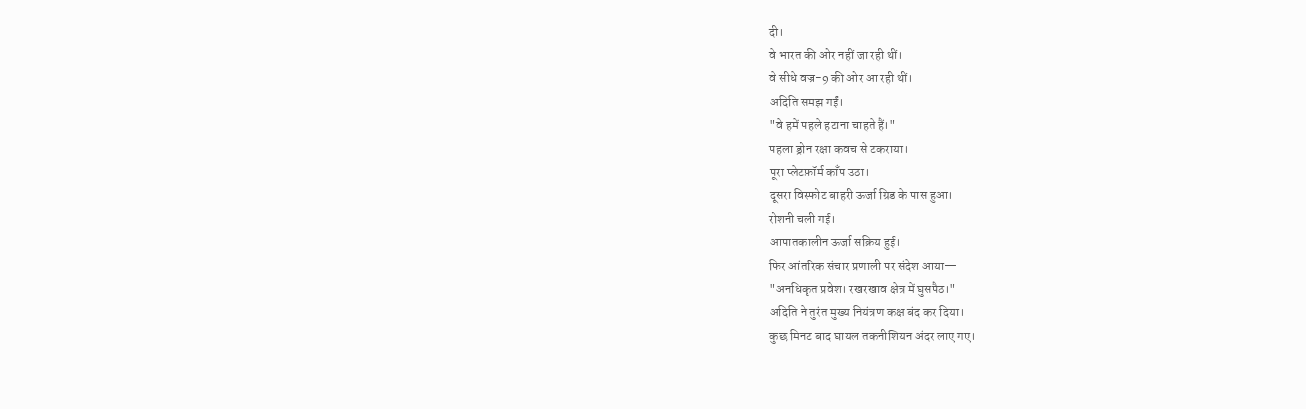दी।
वे भारत की ओर नहीं जा रही थीं।
वे सीधे वज्र-9 की ओर आ रही थीं।
अदिति समझ गईं।
"वे हमें पहले हटाना चाहते हैं।"
पहला ड्रोन रक्षा कवच से टकराया।
पूरा प्लेटफ़ॉर्म काँप उठा।
दूसरा विस्फोट बाहरी ऊर्जा ग्रिड के पास हुआ।
रोशनी चली गई।
आपातकालीन ऊर्जा सक्रिय हुई।
फिर आंतरिक संचार प्रणाली पर संदेश आया—
"अनधिकृत प्रवेश। रखरखाव क्षेत्र में घुसपैठ।"
अदिति ने तुरंत मुख्य नियंत्रण कक्ष बंद कर दिया।
कुछ मिनट बाद घायल तकनीशियन अंदर लाए गए।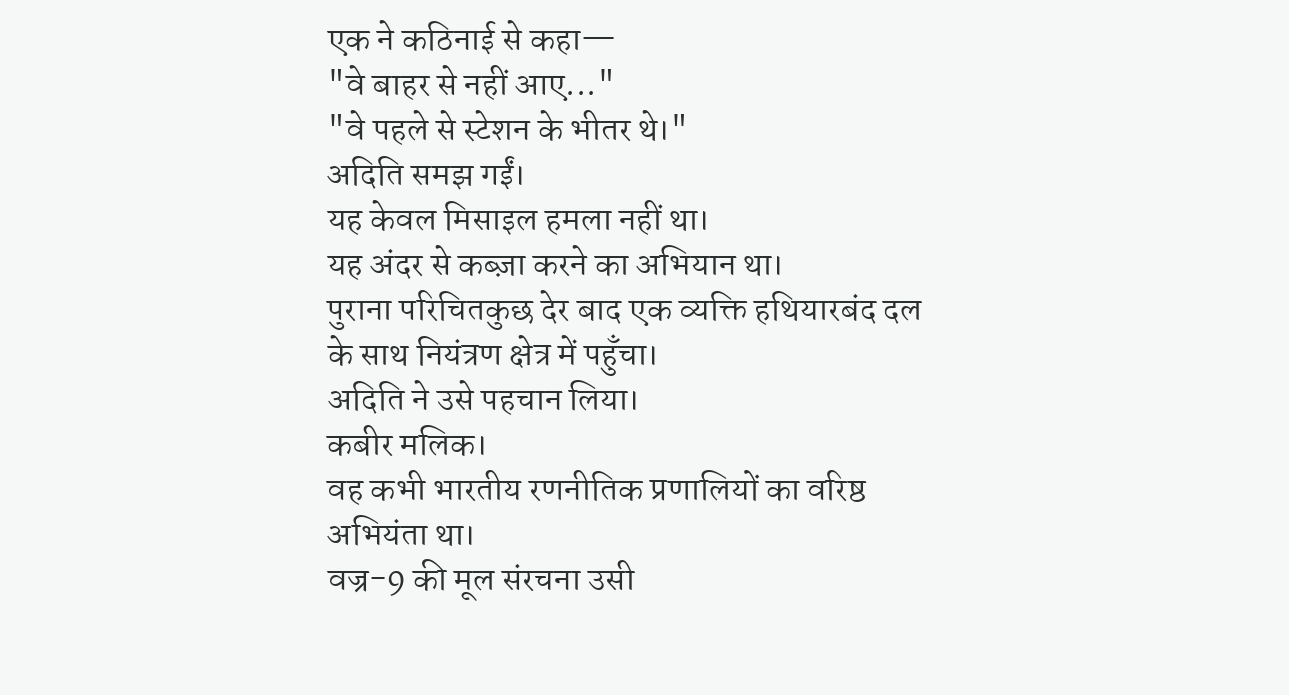एक ने कठिनाई से कहा—
"वे बाहर से नहीं आए..."
"वे पहले से स्टेशन के भीतर थे।"
अदिति समझ गईं।
यह केवल मिसाइल हमला नहीं था।
यह अंदर से कब्ज़ा करने का अभियान था।
पुराना परिचितकुछ देर बाद एक व्यक्ति हथियारबंद दल के साथ नियंत्रण क्षेत्र में पहुँचा।
अदिति ने उसे पहचान लिया।
कबीर मलिक।
वह कभी भारतीय रणनीतिक प्रणालियों का वरिष्ठ अभियंता था।
वज्र-9 की मूल संरचना उसी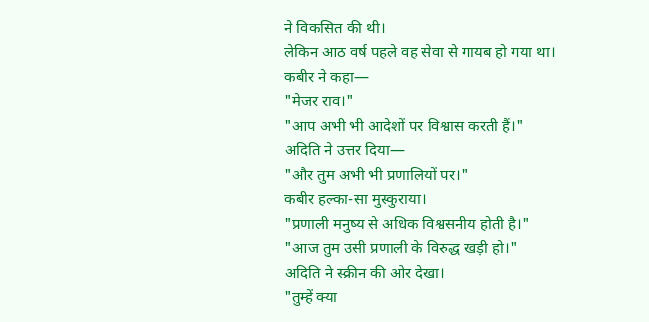ने विकसित की थी।
लेकिन आठ वर्ष पहले वह सेवा से गायब हो गया था।
कबीर ने कहा—
"मेजर राव।"
"आप अभी भी आदेशों पर विश्वास करती हैं।"
अदिति ने उत्तर दिया—
"और तुम अभी भी प्रणालियों पर।"
कबीर हल्का-सा मुस्कुराया।
"प्रणाली मनुष्य से अधिक विश्वसनीय होती है।"
"आज तुम उसी प्रणाली के विरुद्ध खड़ी हो।"
अदिति ने स्क्रीन की ओर देखा।
"तुम्हें क्या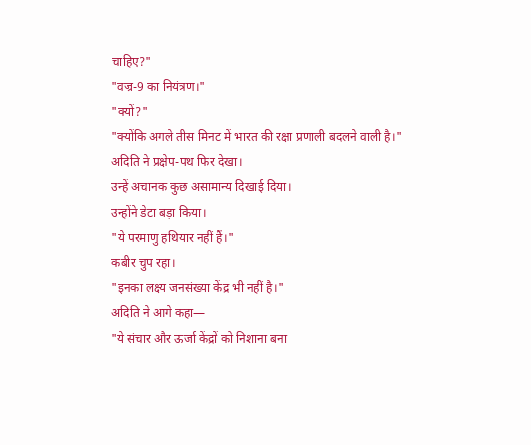चाहिए?"
"वज्र-9 का नियंत्रण।"
"क्यों?"
"क्योंकि अगले तीस मिनट में भारत की रक्षा प्रणाली बदलने वाली है।"
अदिति ने प्रक्षेप-पथ फिर देखा।
उन्हें अचानक कुछ असामान्य दिखाई दिया।
उन्होंने डेटा बड़ा किया।
"ये परमाणु हथियार नहीं हैं।"
कबीर चुप रहा।
"इनका लक्ष्य जनसंख्या केंद्र भी नहीं है।"
अदिति ने आगे कहा—
"ये संचार और ऊर्जा केंद्रों को निशाना बना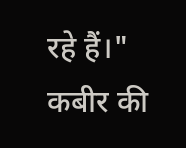रहे हैं।"
कबीर की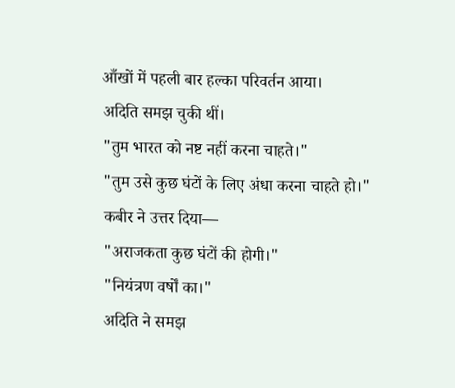आँखों में पहली बार हल्का परिवर्तन आया।
अदिति समझ चुकी थीं।
"तुम भारत को नष्ट नहीं करना चाहते।"
"तुम उसे कुछ घंटों के लिए अंधा करना चाहते हो।"
कबीर ने उत्तर दिया—
"अराजकता कुछ घंटों की होगी।"
"नियंत्रण वर्षों का।"
अदिति ने समझ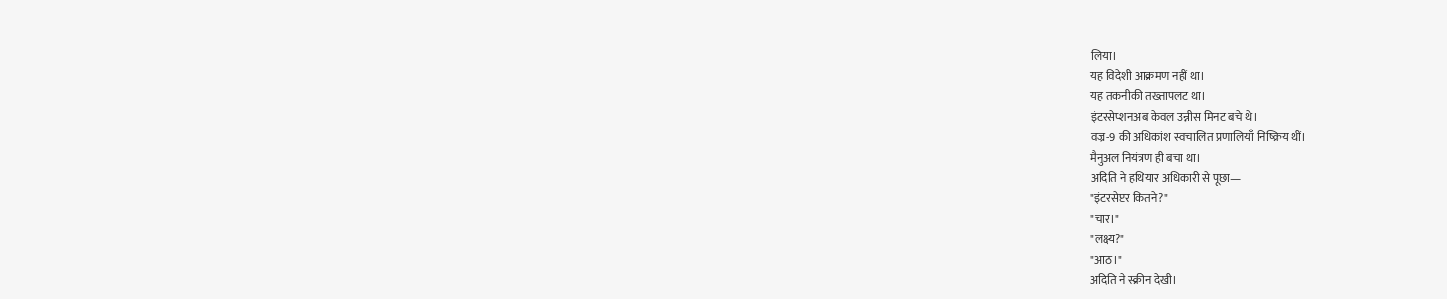लिया।
यह विदेशी आक्रमण नहीं था।
यह तकनीकी तख्तापलट था।
इंटरसेप्शनअब केवल उन्नीस मिनट बचे थे।
वज्र-9 की अधिकांश स्वचालित प्रणालियाँ निष्क्रिय थीं।
मैनुअल नियंत्रण ही बचा था।
अदिति ने हथियार अधिकारी से पूछा—
"इंटरसेप्टर कितने?"
"चार।"
"लक्ष्य?"
"आठ।"
अदिति ने स्क्रीन देखी।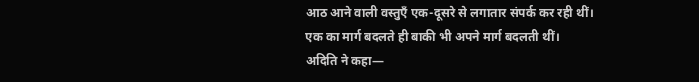आठ आने वाली वस्तुएँ एक-दूसरे से लगातार संपर्क कर रही थीं।
एक का मार्ग बदलते ही बाकी भी अपने मार्ग बदलती थीं।
अदिति ने कहा—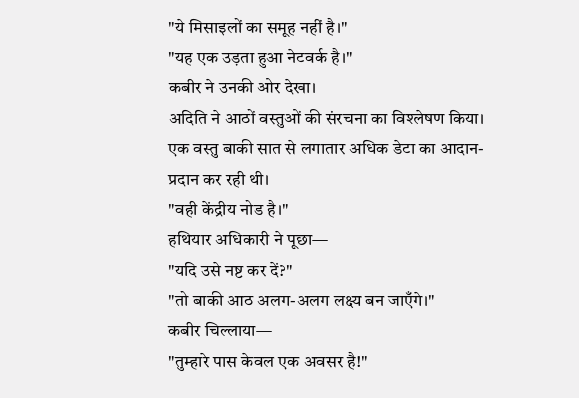"ये मिसाइलों का समूह नहीं है।"
"यह एक उड़ता हुआ नेटवर्क है।"
कबीर ने उनकी ओर देखा।
अदिति ने आठों वस्तुओं की संरचना का विश्लेषण किया।
एक वस्तु बाकी सात से लगातार अधिक डेटा का आदान-प्रदान कर रही थी।
"वही केंद्रीय नोड है।"
हथियार अधिकारी ने पूछा—
"यदि उसे नष्ट कर दें?"
"तो बाकी आठ अलग-अलग लक्ष्य बन जाएँगे।"
कबीर चिल्लाया—
"तुम्हारे पास केवल एक अवसर है!"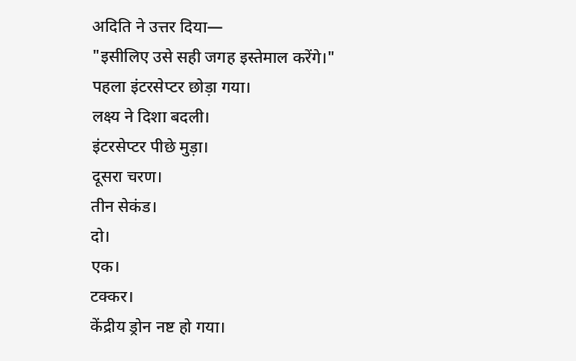अदिति ने उत्तर दिया—
"इसीलिए उसे सही जगह इस्तेमाल करेंगे।"
पहला इंटरसेप्टर छोड़ा गया।
लक्ष्य ने दिशा बदली।
इंटरसेप्टर पीछे मुड़ा।
दूसरा चरण।
तीन सेकंड।
दो।
एक।
टक्कर।
केंद्रीय ड्रोन नष्ट हो गया।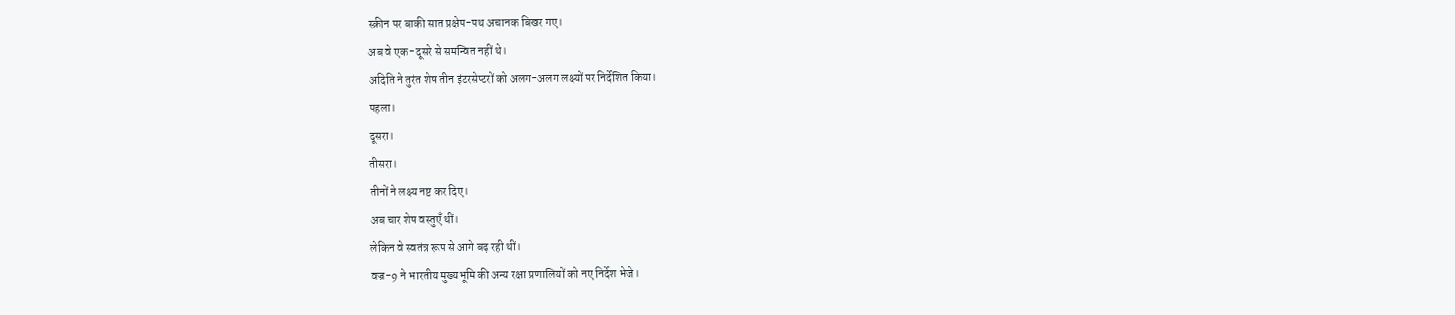स्क्रीन पर बाकी सात प्रक्षेप-पथ अचानक बिखर गए।
अब वे एक-दूसरे से समन्वित नहीं थे।
अदिति ने तुरंत शेष तीन इंटरसेप्टरों को अलग-अलग लक्ष्यों पर निर्देशित किया।
पहला।
दूसरा।
तीसरा।
तीनों ने लक्ष्य नष्ट कर दिए।
अब चार शेष वस्तुएँ थीं।
लेकिन वे स्वतंत्र रूप से आगे बढ़ रही थीं।
वज्र-9 ने भारतीय मुख्यभूमि की अन्य रक्षा प्रणालियों को नए निर्देश भेजे।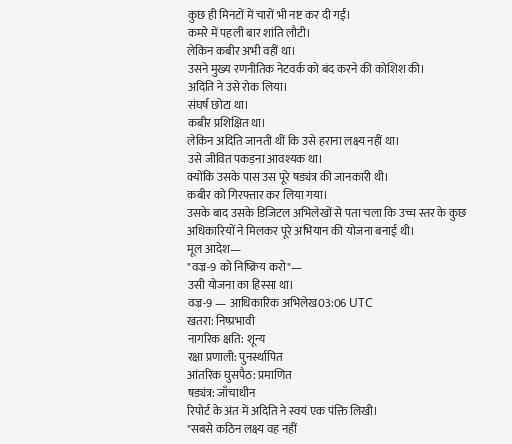कुछ ही मिनटों में चारों भी नष्ट कर दी गईं।
कमरे में पहली बार शांति लौटी।
लेकिन कबीर अभी वहीं था।
उसने मुख्य रणनीतिक नेटवर्क को बंद करने की कोशिश की।
अदिति ने उसे रोक लिया।
संघर्ष छोटा था।
कबीर प्रशिक्षित था।
लेकिन अदिति जानती थीं कि उसे हराना लक्ष्य नहीं था।
उसे जीवित पकड़ना आवश्यक था।
क्योंकि उसके पास उस पूरे षड्यंत्र की जानकारी थी।
कबीर को गिरफ्तार कर लिया गया।
उसके बाद उसके डिजिटल अभिलेखों से पता चला कि उच्च स्तर के कुछ अधिकारियों ने मिलकर पूरे अभियान की योजना बनाई थी।
मूल आदेश—
"वज्र-9 को निष्क्रिय करो"—
उसी योजना का हिस्सा था।
वज्र-9 — आधिकारिक अभिलेख03:06 UTC
खतरा: निष्प्रभावी
नागरिक क्षति: शून्य
रक्षा प्रणाली: पुनर्स्थापित
आंतरिक घुसपैठ: प्रमाणित
षड्यंत्र: जाँचाधीन
रिपोर्ट के अंत में अदिति ने स्वयं एक पंक्ति लिखी।
"सबसे कठिन लक्ष्य वह नहीं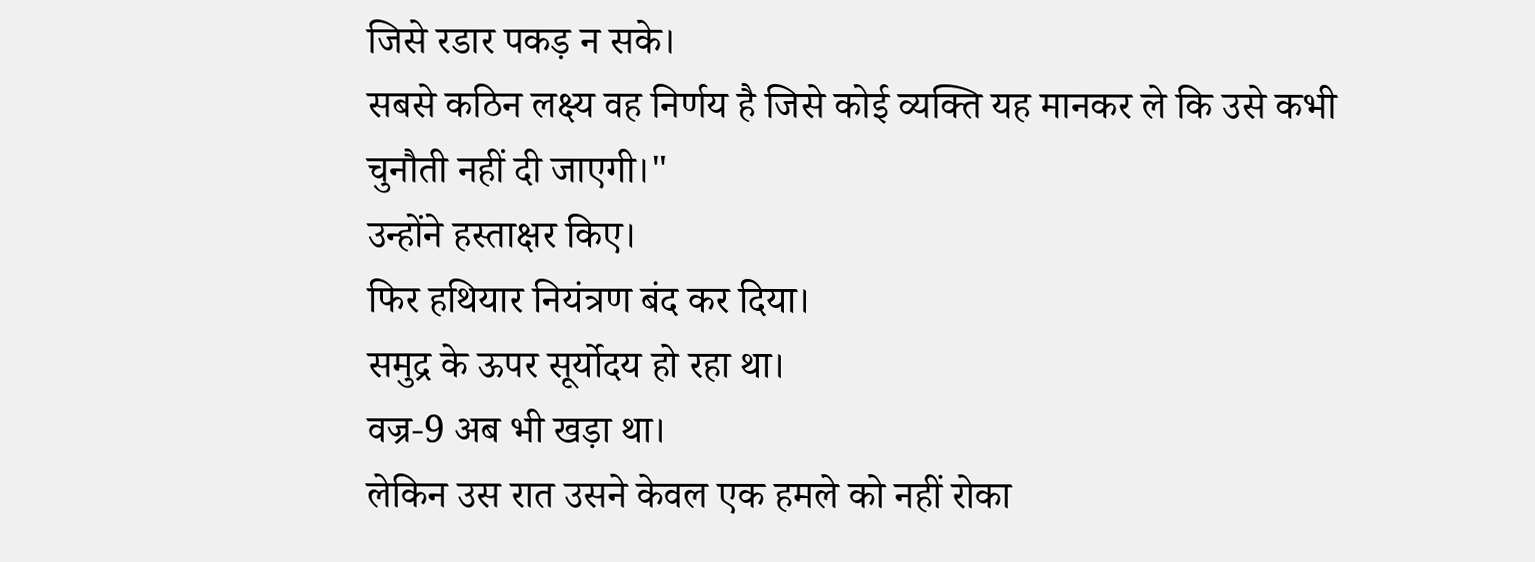जिसे रडार पकड़ न सके।
सबसे कठिन लक्ष्य वह निर्णय है जिसे कोई व्यक्ति यह मानकर ले कि उसे कभी चुनौती नहीं दी जाएगी।"
उन्होंने हस्ताक्षर किए।
फिर हथियार नियंत्रण बंद कर दिया।
समुद्र के ऊपर सूर्योदय हो रहा था।
वज्र-9 अब भी खड़ा था।
लेकिन उस रात उसने केवल एक हमले को नहीं रोका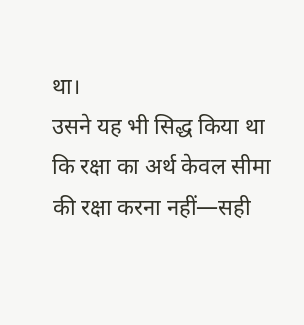था।
उसने यह भी सिद्ध किया था कि रक्षा का अर्थ केवल सीमा की रक्षा करना नहीं—सही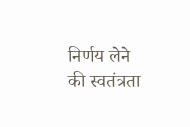निर्णय लेने की स्वतंत्रता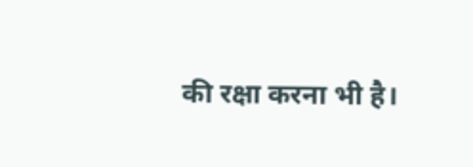की रक्षा करना भी है।